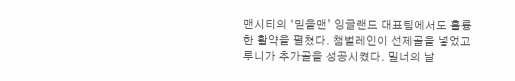맨시티의 ‘믿을맨’ 잉글랜드 대표팀에서도 훌륭한 활약을 펼쳤다. 챔벌레인이 선제골을 넣었고 루니가 추가골을 성공시켰다. 밀너의 날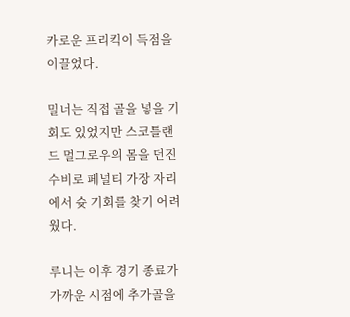카로운 프리킥이 득점을 이끌었다.

밀너는 직접 골을 넣을 기회도 있었지만 스코틀랜드 멀그로우의 몸을 던진 수비로 페널티 가장 자리에서 슛 기회를 찾기 어려웠다.

루니는 이후 경기 종료가 가까운 시점에 추가골을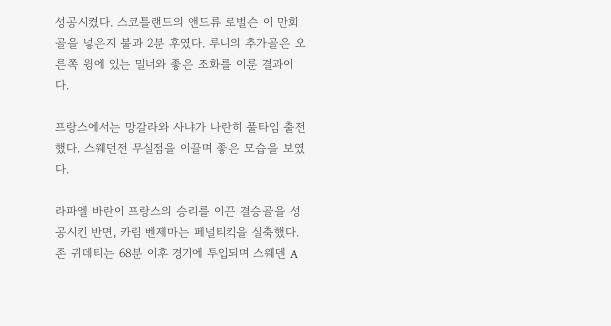성공시켰다. 스코틀랜드의 앤드류 로벌슨 이 만회골을 넣은지 불과 2분 후였다. 루니의 추가골은 오른쪽 윙에 있는 밀너와 좋은 조화를 이룬 결과이다.

프랑스에서는 망갈라와 사냐가 나란히 풀타임 출전했다. 스웨던전 무실점을 이끌며 좋은 모습을 보였다.

라파엘 바란이 프랑스의 승리를 이끈 결승골을 성공시킨 반면, 카림 벤제마는 페널티킥을 실축했다. 존 귀데티는 68분 이후 경기에 투입되며 스웨덴 A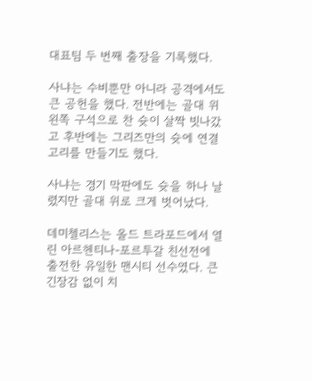대표팀 두 번째 출장을 기록했다.

사냐는 수비뿐만 아니라 공격에서도 큰 공헌을 했다. 전반에는 골대 위 왼쪽 구석으로 찬 슛이 살짝 빗나갔고 후반에는 그리즈만의 슛에 연결고리를 만들기도 했다.

사냐는 경기 막판에도 슛을 하나 날렸지만 골대 위로 크게 벗어났다.

데미첼리스는 올드 트라포드에서 열린 아르헨티나-포르투갈 친선전에 출전한 유일한 맨시티 선수였다. 큰 긴장감 없이 치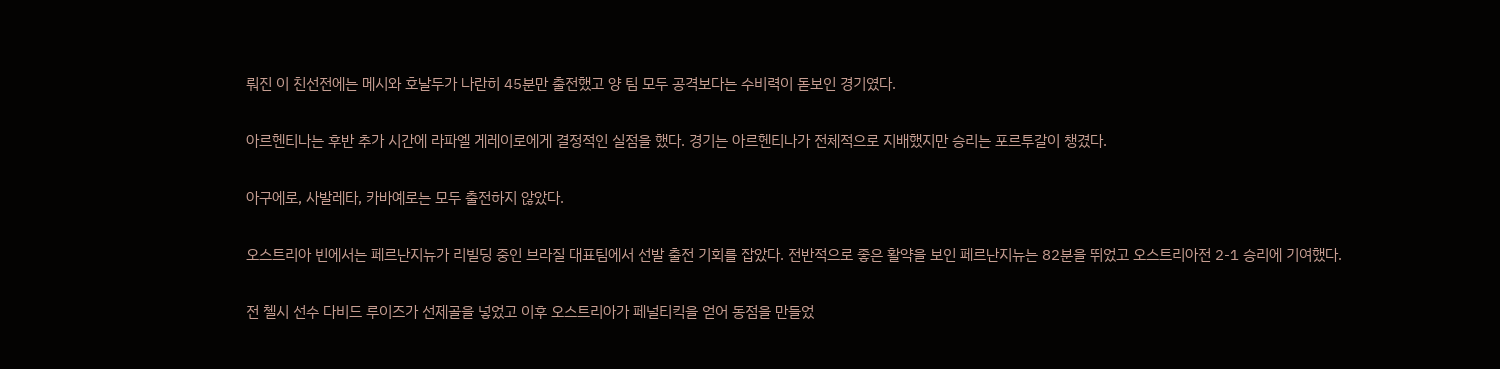뤄진 이 친선전에는 메시와 호날두가 나란히 45분만 출전했고 양 팀 모두 공격보다는 수비력이 돋보인 경기였다.

아르헨티나는 후반 추가 시간에 라파엘 게레이로에게 결정적인 실점을 했다. 경기는 아르헨티나가 전체적으로 지배했지만 승리는 포르투갈이 챙겼다.

아구에로, 사발레타, 카바예로는 모두 출전하지 않았다.

오스트리아 빈에서는 페르난지뉴가 리빌딩 중인 브라질 대표팀에서 선발 출전 기회를 잡았다. 전반적으로 좋은 활약을 보인 페르난지뉴는 82분을 뛰었고 오스트리아전 2-1 승리에 기여했다.

전 첼시 선수 다비드 루이즈가 선제골을 넣었고 이후 오스트리아가 페널티킥을 얻어 동점을 만들었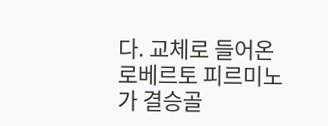다. 교체로 들어온 로베르토 피르미노가 결승골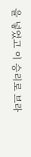을 넣었고 이 승리로 브라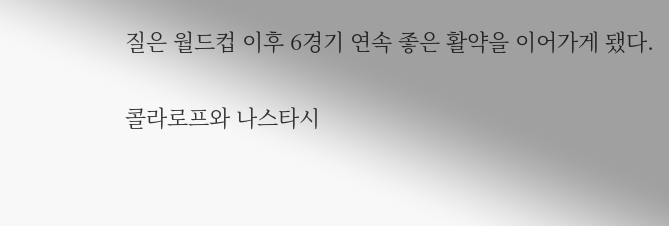질은 월드컵 이후 6경기 연속 좋은 활약을 이어가게 됐다.

콜라로프와 나스타시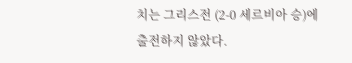치는 그리스전 (2-0 세르비아 승)에 출전하지 않았다.